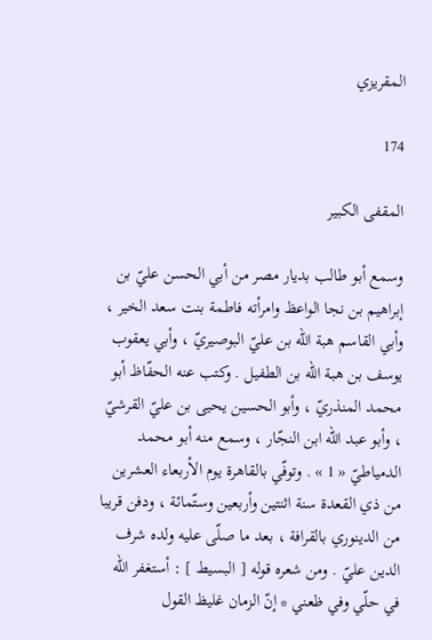المقريزي

174

المقفى الكبير

وسمع أبو طالب بديار مصر من أبي الحسن عليّ بن إبراهيم بن نجا الواعظ وامرأته فاطمة بنت سعد الخير ، وأبي القاسم هبة اللّه بن عليّ البوصيريّ ، وأبي يعقوب يوسف بن هبة اللّه بن الطفيل . وكتب عنه الحفّاظ أبو محمد المنذريّ ، وأبو الحسين يحيى بن عليّ القرشيّ ، وأبو عبد اللّه ابن النجّار ، وسمع منه أبو محمد الدمياطيّ « 1 » . وتوفّي بالقاهرة يوم الأربعاء العشرين من ذي القعدة سنة اثنتين وأربعين وستّمائة ، ودفن قريبا من الدينوري بالقرافة ، بعد ما صلّى عليه ولده شرف الدين عليّ . ومن شعره قوله [ البسيط ] : أستغفر اللّه في حلّي وفي ظعني * إنّ الزمان غليظ القول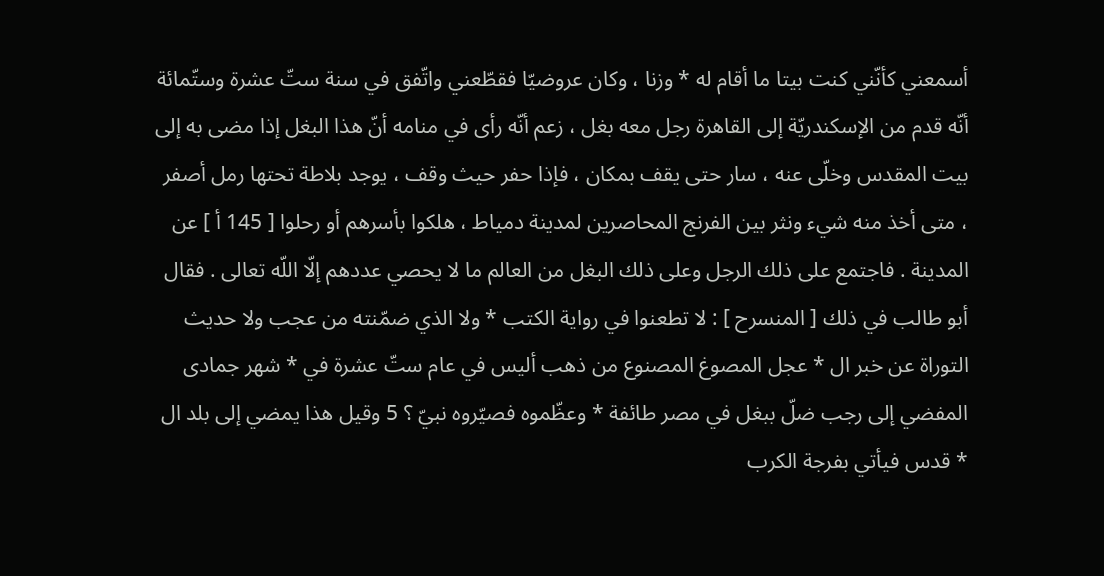أسمعني كأنّني كنت بيتا ما أقام له * وزنا ، وكان عروضيّا فقطّعني واتّفق في سنة ستّ عشرة وستّمائة أنّه قدم من الإسكندريّة إلى القاهرة رجل معه بغل ، زعم أنّه رأى في منامه أنّ هذا البغل إذا مضى به إلى بيت المقدس وخلّى عنه ، سار حتى يقف بمكان ، فإذا حفر حيث وقف ، يوجد بلاطة تحتها رمل أصفر ، متى أخذ منه شيء ونثر بين الفرنج المحاصرين لمدينة دمياط ، هلكوا بأسرهم أو رحلوا [ 145 أ ] عن المدينة . فاجتمع على ذلك الرجل وعلى ذلك البغل من العالم ما لا يحصي عددهم إلّا اللّه تعالى . فقال أبو طالب في ذلك [ المنسرح ] : لا تطعنوا في رواية الكتب * ولا الذي ضمّنته من عجب ولا حديث التوراة عن خبر ال * عجل المصوغ المصنوع من ذهب أليس في عام ستّ عشرة في * شهر جمادى المفضي إلى رجب ضلّ ببغل في مصر طائفة * وعظّموه فصيّروه نبيّ ؟ 5 وقيل هذا يمضي إلى بلد ال * قدس فيأتي بفرجة الكرب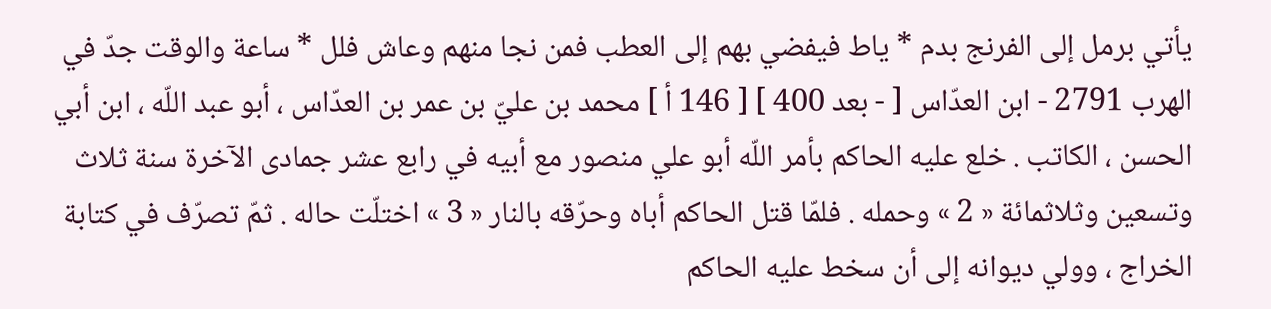يأتي برمل إلى الفرنج بدم * ياط فيفضي بهم إلى العطب فمن نجا منهم وعاش فلل * ساعة والوقت جدّ في الهرب 2791 - ابن العدّاس [ - بعد 400 ] [ 146 أ ] محمد بن عليّ بن عمر بن العدّاس ، أبو عبد اللّه ، ابن أبي الحسن ، الكاتب . خلع عليه الحاكم بأمر اللّه أبو علي منصور مع أبيه في رابع عشر جمادى الآخرة سنة ثلاث وتسعين وثلاثمائة « 2 » وحمله . فلمّا قتل الحاكم أباه وحرّقه بالنار « 3 » اختلّت حاله . ثمّ تصرّف في كتابة الخراج ، وولي ديوانه إلى أن سخط عليه الحاكم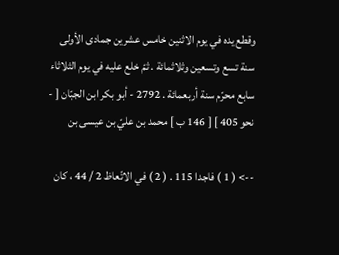وقطع يده في يوم الاثنين خامس عشرين جمادى الأولى سنة تسع وتسعين وثلاثمائة . ثمّ خلع عليه في يوم الثلاثاء سابع محرّم سنة أربعمائة . 2792 - أبو بكر ابن الجبّان [ - نحو 405 ] [ 146 ب ] محمد بن عليّ بن عيسى بن

--> ( 1 ) فاجدا 115 . ( 2 ) في الاتّعاظ 2 / 44 ، كان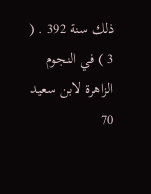ذلك سنة 392 . ( 3 ) في النجوم الزاهرة لابن سعيد 70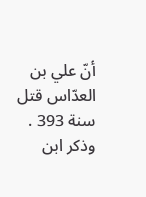أنّ علي بن العدّاس قتل سنة 393 . وذكر ابن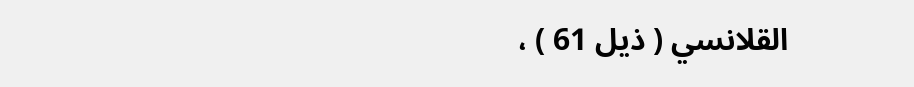القلانسي ( ذيل 61 ) ،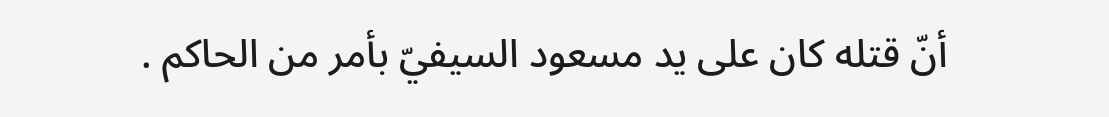أنّ قتله كان على يد مسعود السيفيّ بأمر من الحاكم .